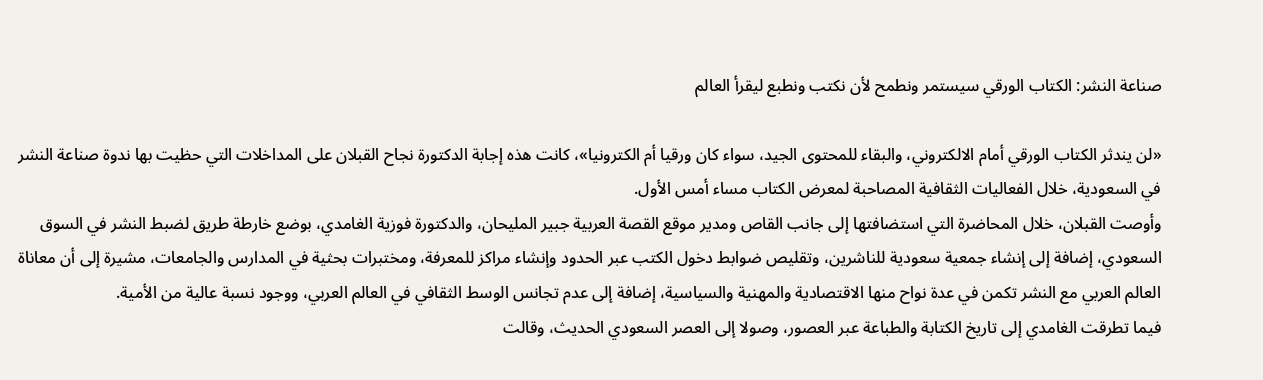صناعة النشر: الكتاب الورقي سيستمر ونطمح لأن نكتب ونطبع ليقرأ العالم

«لن يندثر الكتاب الورقي أمام الالكتروني، والبقاء للمحتوى الجيد، سواء كان ورقيا أم الكترونيا»، كانت هذه إجابة الدكتورة نجاح القبلان على المداخلات التي حظيت بها ندوة صناعة النشر في السعودية، خلال الفعاليات الثقافية المصاحبة لمعرض الكتاب مساء أمس الأول.
وأوصت القبلان، خلال المحاضرة التي استضافتها إلى جانب القاص ومدير موقع القصة العربية جبير المليحان، والدكتورة فوزية الغامدي، بوضع خارطة طريق لضبط النشر في السوق السعودي، إضافة إلى إنشاء جمعية سعودية للناشرين، وتقليص ضوابط دخول الكتب عبر الحدود وإنشاء مراكز للمعرفة، ومختبرات بحثية في المدارس والجامعات، مشيرة إلى أن معاناة العالم العربي مع النشر تكمن في عدة نواح منها الاقتصادية والمهنية والسياسية، إضافة إلى عدم تجانس الوسط الثقافي في العالم العربي، ووجود نسبة عالية من الأمية.
فيما تطرقت الغامدي إلى تاريخ الكتابة والطباعة عبر العصور، وصولا إلى العصر السعودي الحديث، وقالت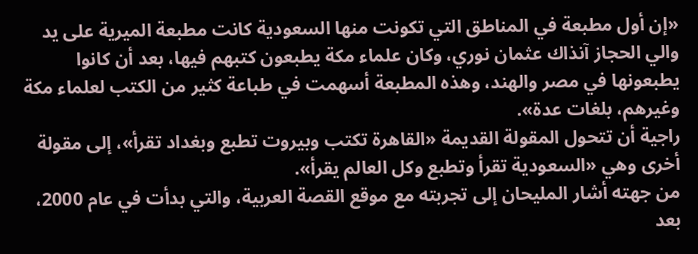«إن أول مطبعة في المناطق التي تكونت منها السعودية كانت مطبعة الميرية على يد والي الحجاز آنذاك عثمان نوري، وكان علماء مكة يطبعون كتبهم فيها، بعد أن كانوا يطبعونها في مصر والهند، وهذه المطبعة أسهمت في طباعة كثير من الكتب لعلماء مكة وغيرهم، بلغات عدة».
راجية أن تتحول المقولة القديمة «القاهرة تكتب وبيروت تطبع وبغداد تقرأ»، إلى مقولة أخرى وهي «السعودية تقرأ وتطبع وكل العالم يقرأ».
من جهته أشار المليحان إلى تجربته مع موقع القصة العربية، والتي بدأت في عام 2000، بعد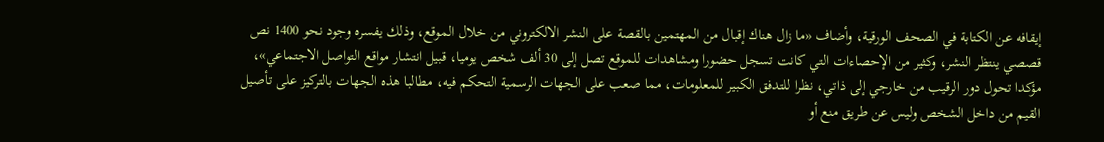إيقافه عن الكتابة في الصحف الورقية، وأضاف «ما زال هناك إقبال من المهتمين بالقصة على النشر الالكتروني من خلال الموقع، وذلك يفسره وجود نحو 1400 نص قصصي ينتظر النشر، وكثير من الإحصاءات التي كانت تسجل حضورا ومشاهدات للموقع تصل إلى 30 ألف شخص يوميا، قبيل انتشار مواقع التواصل الاجتماعي»، مؤكدا تحول دور الرقيب من خارجي إلى ذاتي، نظرا للتدفق الكبير للمعلومات، مما صعب على الجهات الرسمية التحكم فيه، مطالبا هذه الجهات بالتركيز على تأصيل القيم من داخل الشخص وليس عن طريق منع أو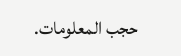حجب المعلومات.